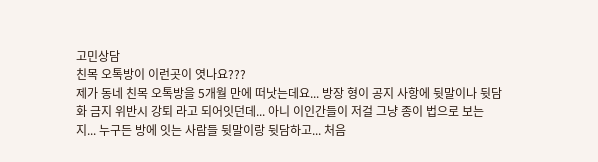고민상담
친목 오톡방이 이런곳이 엿나요???
제가 동네 친목 오톡방을 5개월 만에 떠낫는데요... 방장 형이 공지 사항에 뒷말이나 뒷담화 금지 위반시 강퇴 라고 되어잇던데... 아니 이인간들이 저걸 그냥 종이 법으로 보는지... 누구든 방에 잇는 사람들 뒷말이랑 뒷담하고... 처음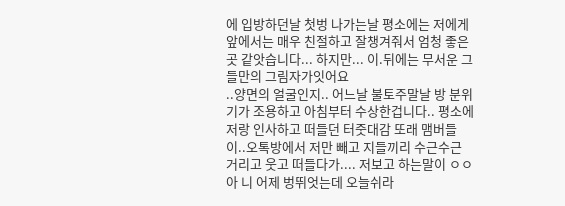에 입방하던날 첫벙 나가는날 평소에는 저에게 앞에서는 매우 친절하고 잘챙겨줘서 엄청 좋은곳 같앗습니다... 하지만... 이.뒤에는 무서운 그들만의 그림자가잇어요
..양면의 얼굴인지.. 어느날 불토주말날 방 분위기가 조용하고 아침부터 수상한겁니다.. 평소에 저랑 인사하고 떠들던 터줏대감 또래 맴버들이..오톡방에서 저만 빼고 지들끼리 수근수근 거리고 웃고 떠들다가.... 저보고 하는말이 ㅇㅇ아 니 어제 벙뛰엇는데 오늘쉬라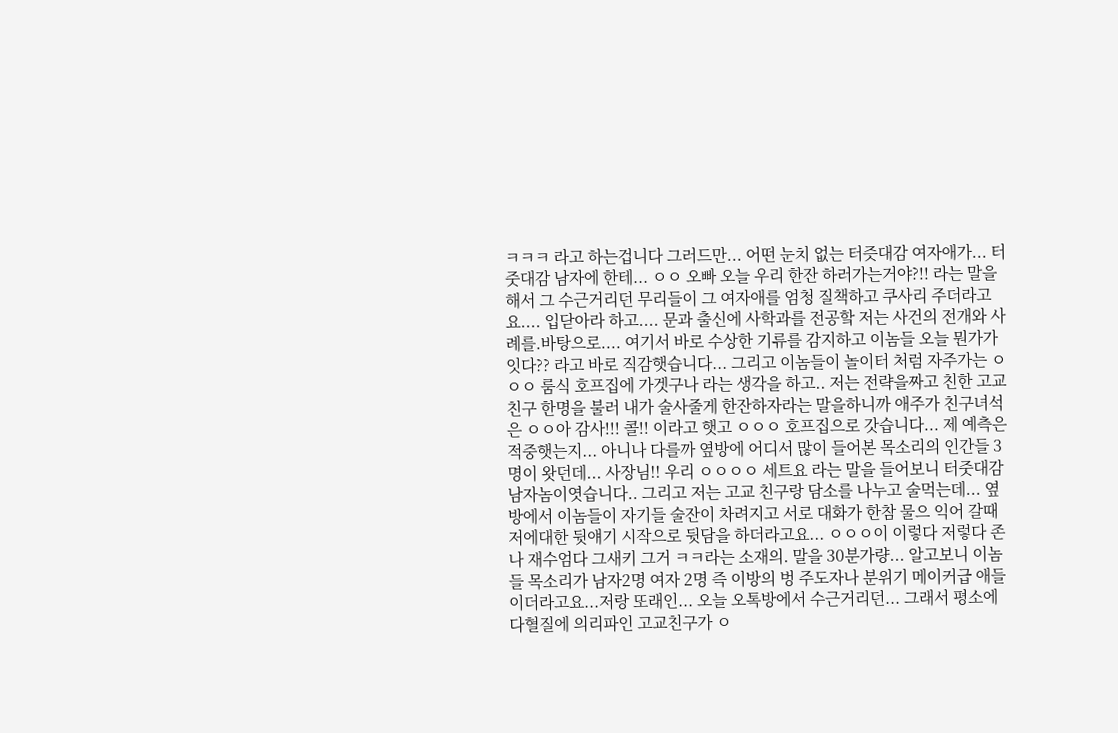ㅋㅋㅋ 라고 하는겁니다 그러드만... 어떤 눈치 없는 터즛대감 여자애가... 터줏대감 남자에 한테... ㅇㅇ 오빠 오늘 우리 한잔 하러가는거야?!! 라는 말을해서 그 수근거리던 무리들이 그 여자애를 엄청 질책하고 쿠사리 주더라고요.... 입닫아라 하고.... 문과 출신에 사학과를 전공핰 저는 사건의 전개와 사례를.바탕으로.... 여기서 바로 수상한 기류를 감지하고 이놈들 오늘 뭔가가 잇다?? 라고 바로 직감햇습니다... 그리고 이놈들이 놀이터 처럼 자주가는 ㅇㅇㅇ 룸식 호프집에 가겟구나 라는 생각을 하고.. 저는 전략을짜고 친한 고교친구 한명을 불러 내가 술사줄게 한잔하자라는 말을하니까 애주가 친구녀석은 ㅇㅇ아 감사!!! 콜!! 이라고 햇고 ㅇㅇㅇ 호프집으로 갓습니다... 제 예측은 적중햇는지... 아니나 다를까 옆방에 어디서 많이 들어본 목소리의 인간들 3명이 왓던데... 사장님!! 우리 ㅇㅇㅇㅇ 세트요 라는 말을 들어보니 터줏대감 남자놈이엿습니다.. 그리고 저는 고교 친구랑 담소를 나누고 술먹는데... 옆방에서 이놈들이 자기들 술잔이 차려지고 서로 대화가 한참 물으 익어 갈때 저에대한 뒷얘기 시작으로 뒷담을 하더라고요... ㅇㅇㅇ이 이렇다 저렇다 존나 재수엄다 그새키 그거 ㅋㅋ라는 소재의. 말을 30분가량... 알고보니 이놈들 목소리가 남자2명 여자 2명 즉 이방의 벙 주도자나 분위기 메이커급 애들이더라고요...저랑 또래인... 오늘 오톡방에서 수근거리던... 그래서 평소에 다혈질에 의리파인 고교친구가 ㅇ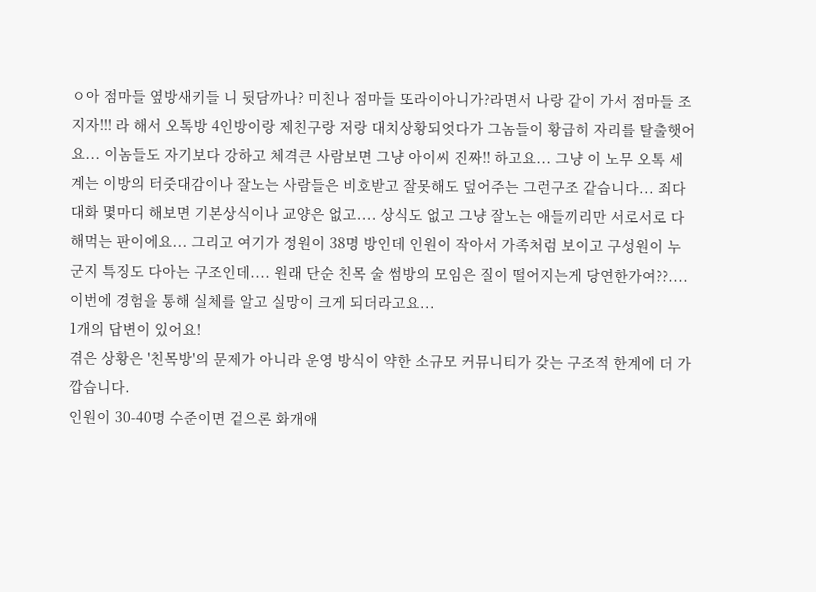ㅇ아 점마들 옆방새키들 니 뒷담까나? 미친나 점마들 또라이아니가?라면서 나랑 같이 가서 점마들 조지자!!! 라 해서 오톡방 4인방이랑 제친구랑 저랑 대치상황되엇다가 그놈들이 황급히 자리를 탈출햇어요... 이놈들도 자기보다 강하고 체격큰 사람보면 그냥 아이씨 진짜!! 하고요... 그냥 이 노무 오톡 세계는 이방의 터줏대감이나 잘노는 사람들은 비호받고 잘못해도 덮어주는 그런구조 같습니다... 죄다 대화 몇마디 해보면 기본상식이나 교양은 없고.... 상식도 없고 그냥 잘노는 애들끼리만 서로서로 다해먹는 판이에요... 그리고 여기가 정원이 38명 방인데 인원이 작아서 가족처럼 보이고 구성원이 누군지 특징도 다아는 구조인데.... 원래 단순 친목 술 썸방의 모임은 질이 떨어지는게 당연한가여??.... 이번에 경험을 통해 실체를 알고 실망이 크게 되더라고요...
1개의 답변이 있어요!
겪은 상황은 '친목방'의 문제가 아니라 운영 방식이 약한 소규모 커뮤니티가 갖는 구조적 한계에 더 가깝습니다.
인원이 30-40명 수준이면 겉으론 화개애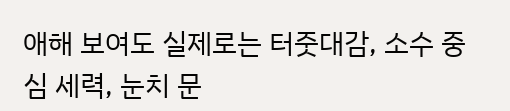애해 보여도 실제로는 터줏대감, 소수 중심 세력, 눈치 문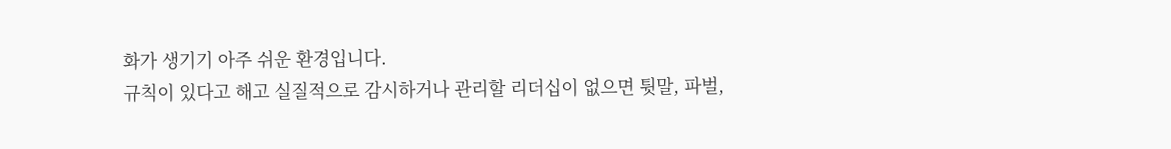화가 생기기 아주 쉬운 환경입니다.
규칙이 있다고 해고 실질적으로 감시하거나 관리할 리더십이 없으면 튓말, 파벌,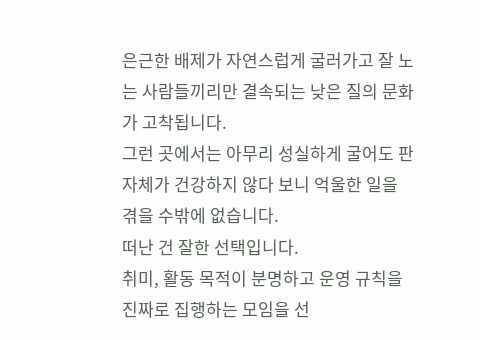은근한 배제가 자연스럽게 굴러가고 잘 노는 사람들끼리만 결속되는 낮은 질의 문화가 고착됩니다.
그런 곳에서는 아무리 성실하게 굴어도 판 자체가 건강하지 않다 보니 억울한 일을 겪을 수밖에 없습니다.
떠난 건 잘한 선택입니다.
취미, 활동 목적이 분명하고 운영 규칙을 진짜로 집행하는 모임을 선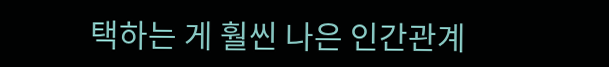택하는 게 훨씬 나은 인간관계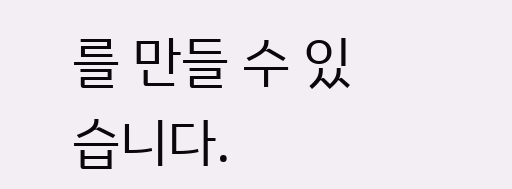를 만들 수 있습니다.